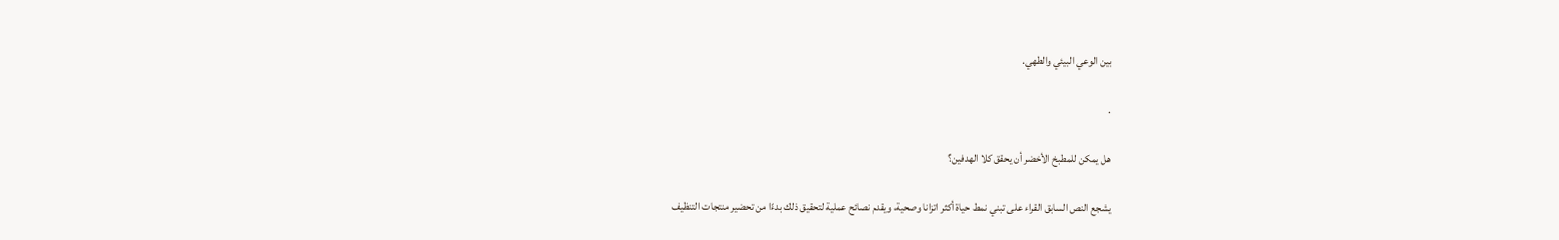بين الوعي البيئي والطهي.

.

هل يمكن للمطبخ الأخضر أن يحقق كلا الهدفين؟

يشجع النص السابق القراء على تبني نمط حياة أكثر اتزانا وصحية، ويقدم نصائح عملية لتحقيق ذلك بدءًا من تحضير منتجات التنظيف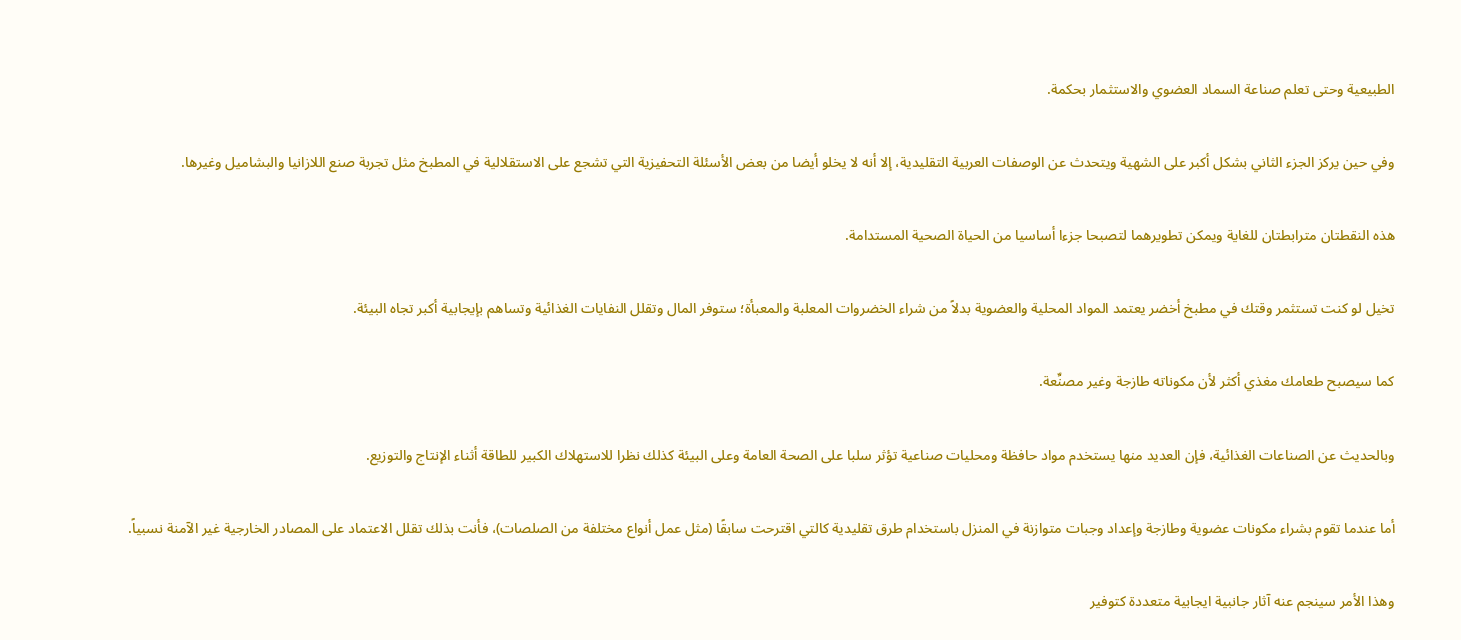الطبيعية وحتى تعلم صناعة السماد العضوي والاستثمار بحكمة.

وفي حين يركز الجزء الثاني بشكل أكبر على الشهية ويتحدث عن الوصفات العربية التقليدية، إلا أنه لا يخلو أيضا من بعض الأسئلة التحفيزية التي تشجع على الاستقلالية في المطبخ مثل تجربة صنع اللازانيا والبشاميل وغيرها.

هذه النقطتان مترابطتان للغاية ويمكن تطويرهما لتصبحا جزءا أساسيا من الحياة الصحية المستدامة.

تخيل لو كنت تستثمر وقتك في مطبخ أخضر يعتمد المواد المحلية والعضوية بدلاً من شراء الخضروات المعلبة والمعبأة؛ ستوفر المال وتقلل النفايات الغذائية وتساهم بإيجابية أكبر تجاه البيئة.

كما سيصبح طعامك مغذي أكثر لأن مكوناته طازجة وغير مصنِّعة.

وبالحديث عن الصناعات الغذائية، فإن العديد منها يستخدم مواد حافظة ومحليات صناعية تؤثر سلبا على الصحة العامة وعلى البيئة كذلك نظرا للاستهلاك الكبير للطاقة أثناء الإنتاج والتوزيع.

أما عندما تقوم بشراء مكونات عضوية وطازجة وإعداد وجبات متوازنة في المنزل باستخدام طرق تقليدية كالتي اقترحت سابقًا (مثل عمل أنواع مختلفة من الصلصات)، فأنت بذلك تقلل الاعتماد على المصادر الخارجية غير الآمنة نسبياً.

وهذا الأمر سينجم عنه آثار جانبية ايجابية متعددة كتوفير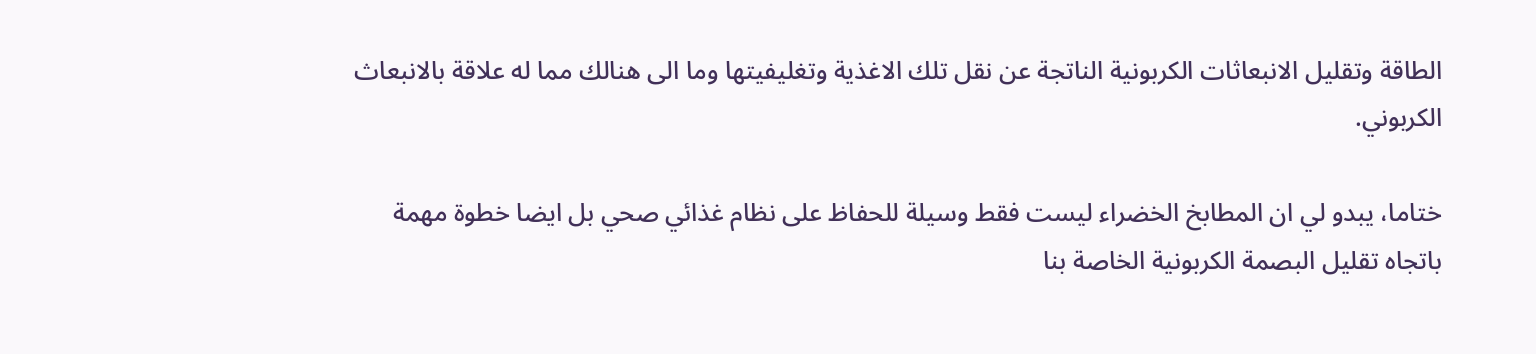الطاقة وتقليل الانبعاثات الكربونية الناتجة عن نقل تلك الاغذية وتغليفيتها وما الى هنالك مما له علاقة بالانبعاث الكربوني.

ختاما، يبدو لي ان المطابخ الخضراء ليست فقط وسيلة للحفاظ على نظام غذائي صحي بل ايضا خطوة مهمة باتجاه تقليل البصمة الكربونية الخاصة بنا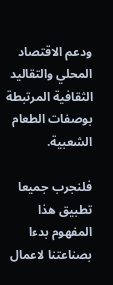ودعم الاقتصاد المحلي والتقاليد الثقافية المرتبطة بوصفات الطعام الشعبية.

فلنجرب جميعا تطبيق هذا المفهوم بدءا بصناعتنا لاعمال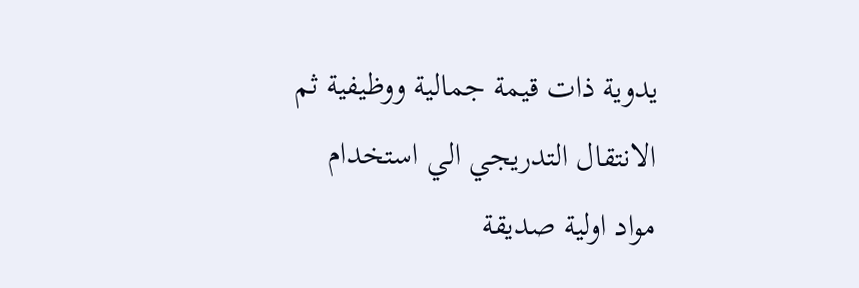يدوية ذات قيمة جمالية ووظيفية ثم الانتقال التدريجي الي استخدام مواد اولية صديقة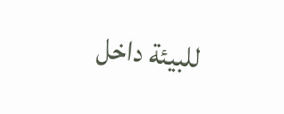للبيئة داخل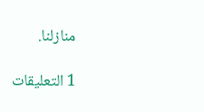منازلنا.

1 التعليقات